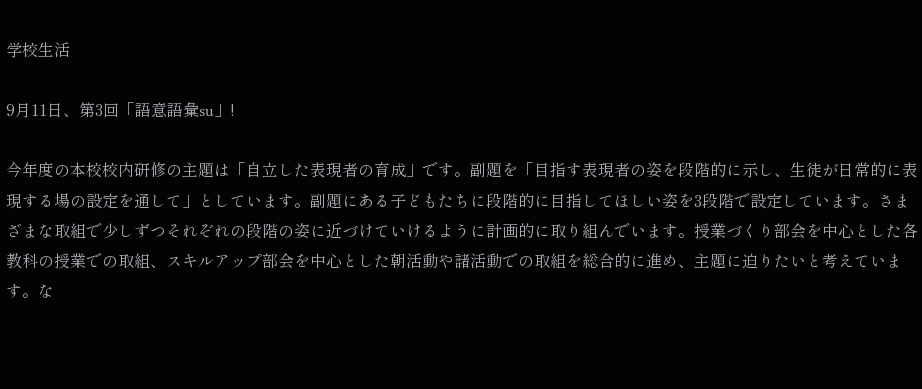学校生活

9月11日、第3回「語意語彙su」!

今年度の本校校内研修の主題は「自立した表現者の育成」です。副題を「目指す表現者の姿を段階的に示し、生徒が日常的に表現する場の設定を通して」としています。副題にある子どもたちに段階的に目指してほしい姿を3段階で設定しています。さまざまな取組で少しずつそれぞれの段階の姿に近づけていけるように計画的に取り組んでいます。授業づくり部会を中心とした各教科の授業での取組、スキルアップ部会を中心とした朝活動や諸活動での取組を総合的に進め、主題に迫りたいと考えています。な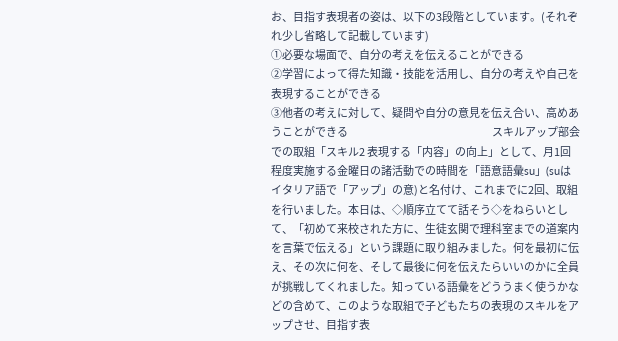お、目指す表現者の姿は、以下の3段階としています。(それぞれ少し省略して記載しています)                                                                                                              ①必要な場面で、自分の考えを伝えることができる                                               ②学習によって得た知識・技能を活用し、自分の考えや自己を表現することができる
③他者の考えに対して、疑問や自分の意見を伝え合い、高めあうことができる                                                                        スキルアップ部会での取組「スキル2 表現する「内容」の向上」として、月1回程度実施する金曜日の諸活動での時間を「語意語彙su」(suはイタリア語で「アップ」の意)と名付け、これまでに2回、取組を行いました。本日は、◇順序立てて話そう◇をねらいとして、「初めて来校された方に、生徒玄関で理科室までの道案内を言葉で伝える」という課題に取り組みました。何を最初に伝え、その次に何を、そして最後に何を伝えたらいいのかに全員が挑戦してくれました。知っている語彙をどううまく使うかなどの含めて、このような取組で子どもたちの表現のスキルをアップさせ、目指す表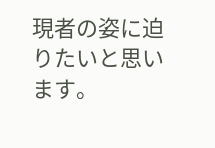現者の姿に迫りたいと思います。